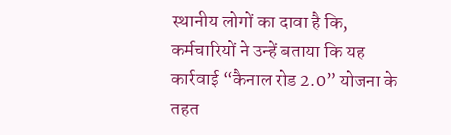स्थानीय लोगों का दावा है कि, कर्मचारियों ने उन्हें बताया कि यह कार्रवाई “कैनाल रोड 2.0” योजना के तहत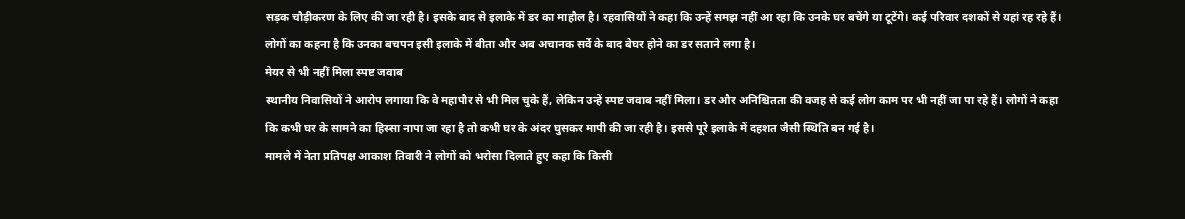सड़क चौड़ीकरण के लिए की जा रही है। इसके बाद से इलाके में डर का माहौल है। रहवासियों ने कहा कि उन्हें समझ नहीं आ रहा कि उनके घर बचेंगे या टूटेंगे। कई परिवार दशकों से यहां रह रहे हैं। लोगों का कहना है कि उनका बचपन इसी इलाके में बीता और अब अचानक सर्वे के बाद बेघर होने का डर सताने लगा है।
मेयर से भी नहीं मिला स्पष्ट जवाब
स्थानीय निवासियों ने आरोप लगाया कि वे महापौर से भी मिल चुके हैं, लेकिन उन्हें स्पष्ट जवाब नहीं मिला। डर और अनिश्चितता की वजह से कई लोग काम पर भी नहीं जा पा रहे हैं। लोगों ने कहा कि कभी घर के सामने का हिस्सा नापा जा रहा है तो कभी घर के अंदर घुसकर मापी की जा रही है। इससे पूरे इलाके में दहशत जैसी स्थिति बन गई है।
मामले में नेता प्रतिपक्ष आकाश तिवारी ने लोगों को भरोसा दिलाते हुए कहा कि किसी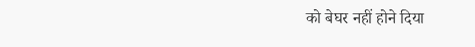को बेघर नहीं होने दिया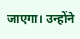जाएगा। उन्होंने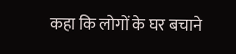कहा कि लोगों के घर बचाने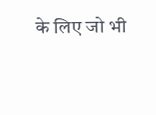के लिए जो भी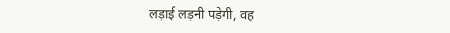लड़ाई लड़नी पड़ेगी, वह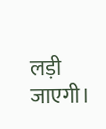लड़ी जाएगी।